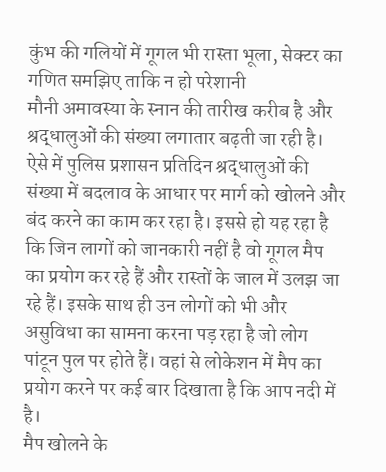कुंभ की गलियों में गूगल भी रास्ता भूला, सेक्टर का गणित समझिए ताकि न हो परेशानी
मौनी अमावस्या के स्नान की तारीख करीब है और श्रद्धालुओं की संख्या लगातार बढ़ती जा रही है। ऐसे में पुलिस प्रशासन प्रतिदिन श्रद्धालुओं की संख्या में बदलाव के आधार पर मार्ग को खोलने और बंद करने का काम कर रहा है। इससे हो यह रहा है कि जिन लागों को जानकारी नहीं है वो गूगल मैप का प्रयोग कर रहे हैं और रास्तों के जाल में उलझ जा रहे हैं। इसके साथ ही उन लोगों को भी और असुविधा का सामना करना पड़ रहा है जो लोग पांटून पुल पर होते हैं। वहां से लोकेशन में मैप का प्रयोग करने पर कई बार दिखाता है कि आप नदी में है।
मैप खोलने के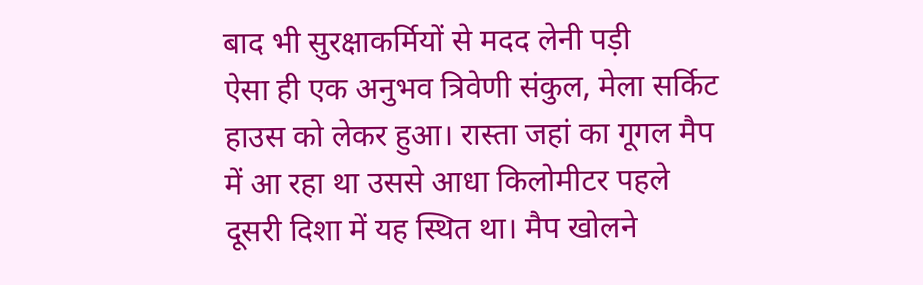बाद भी सुरक्षाकर्मियों से मदद लेनी पड़ी
ऐसा ही एक अनुभव त्रिवेणी संकुल, मेला सर्किट हाउस को लेकर हुआ। रास्ता जहां का गूगल मैप में आ रहा था उससे आधा किलोमीटर पहले दूसरी दिशा में यह स्थित था। मैप खोलने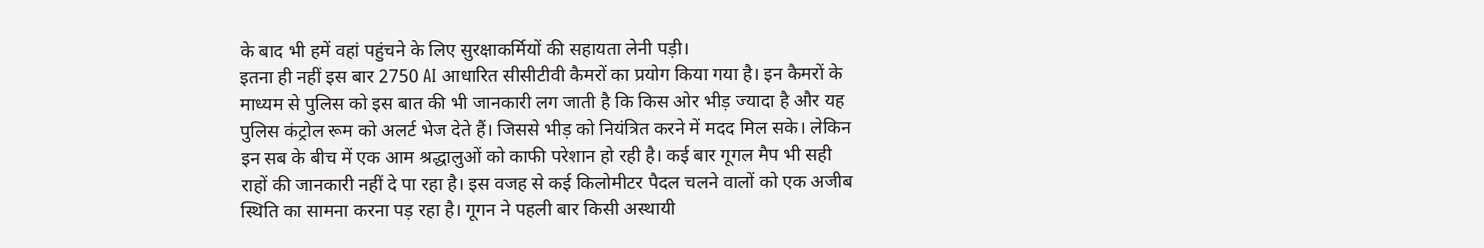के बाद भी हमें वहां पहुंचने के लिए सुरक्षाकर्मियों की सहायता लेनी पड़ी।
इतना ही नहीं इस बार 2750 AI आधारित सीसीटीवी कैमरों का प्रयोग किया गया है। इन कैमरों के माध्यम से पुलिस को इस बात की भी जानकारी लग जाती है कि किस ओर भीड़ ज्यादा है और यह पुलिस कंट्रोल रूम को अलर्ट भेज देते हैं। जिससे भीड़ को नियंत्रित करने में मदद मिल सके। लेकिन इन सब के बीच में एक आम श्रद्धालुओं को काफी परेशान हो रही है। कई बार गूगल मैप भी सही राहों की जानकारी नहीं दे पा रहा है। इस वजह से कई किलोमीटर पैदल चलने वालों को एक अजीब स्थिति का सामना करना पड़ रहा है। गूगन ने पहली बार किसी अस्थायी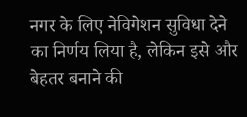नगर के लिए नेविगेशन सुविधा देने का निर्णय लिया है, लेकिन इसे और बेहतर बनाने की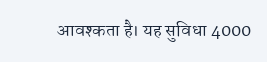आवश्कता है। यह सुविधा 4000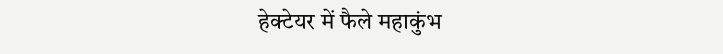हेक्टेयर में फैले महाकुंभ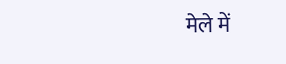मेले में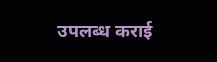उपलब्ध कराई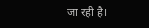जा रही है।